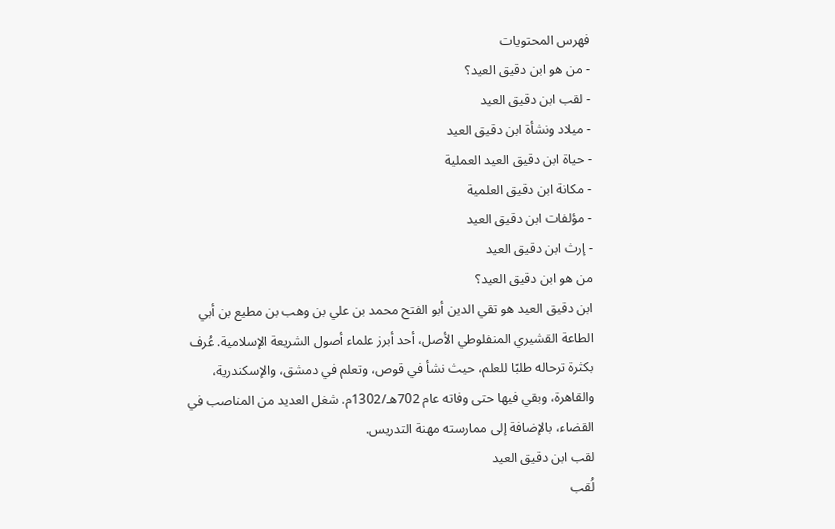فهرس المحتويات
- من هو ابن دقيق العيد؟
- لقب ابن دقيق العيد
- ميلاد ونشأة ابن دقيق العيد
- حياة ابن دقيق العيد العملية
- مكانة ابن دقيق العلمية
- مؤلفات ابن دقيق العيد
- إرث ابن دقيق العيد
من هو ابن دقيق العيد؟
ابن دقيق العيد هو تقي الدين أبو الفتح محمد بن علي بن وهب بن مطيع بن أبي الطاعة القشيري المنفلوطي الأصل، أحد أبرز علماء أصول الشريعة الإسلامية. عُرف بكثرة ترحاله طلبًا للعلم، حيث نشأ في قوص، وتعلم في دمشق، والإسكندرية، والقاهرة، وبقي فيها حتى وفاته عام 702هـ/1302م. شغل العديد من المناصب في القضاء، بالإضافة إلى ممارسته مهنة التدريس.
لقب ابن دقيق العيد
لُقب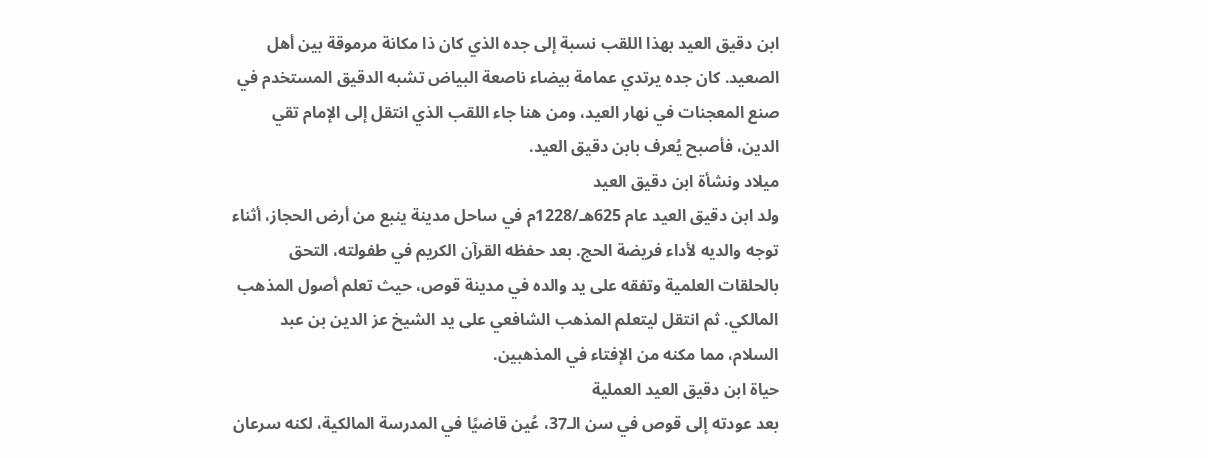ابن دقيق العيد بهذا اللقب نسبة إلى جده الذي كان ذا مكانة مرموقة بين أهل الصعيد. كان جده يرتدي عمامة بيضاء ناصعة البياض تشبه الدقيق المستخدم في صنع المعجنات في نهار العيد، ومن هنا جاء اللقب الذي انتقل إلى الإمام تقي الدين، فأصبح يُعرف بابن دقيق العيد.
ميلاد ونشأة ابن دقيق العيد
ولد ابن دقيق العيد عام 625هـ/1228م في ساحل مدينة ينبع من أرض الحجاز، أثناء توجه والديه لأداء فريضة الحج. بعد حفظه القرآن الكريم في طفولته، التحق بالحلقات العلمية وتفقه على يد والده في مدينة قوص، حيث تعلم أصول المذهب المالكي. ثم انتقل ليتعلم المذهب الشافعي على يد الشيخ عز الدين بن عبد السلام، مما مكنه من الإفتاء في المذهبين.
حياة ابن دقيق العيد العملية
بعد عودته إلى قوص في سن الـ37، عُين قاضيًا في المدرسة المالكية، لكنه سرعان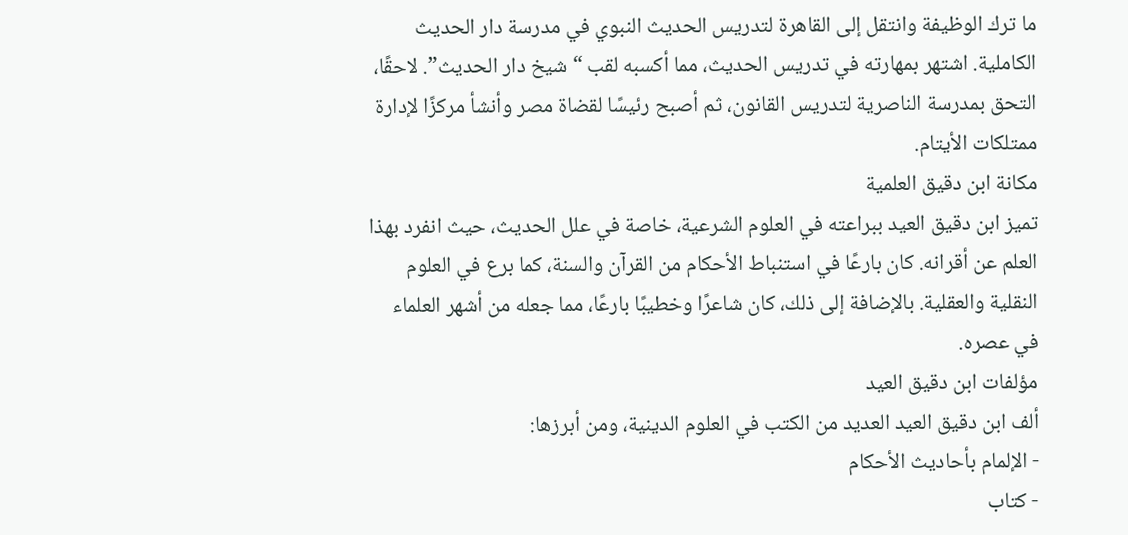ما ترك الوظيفة وانتقل إلى القاهرة لتدريس الحديث النبوي في مدرسة دار الحديث الكاملية. اشتهر بمهارته في تدريس الحديث، مما أكسبه لقب “شيخ دار الحديث”. لاحقًا، التحق بمدرسة الناصرية لتدريس القانون، ثم أصبح رئيسًا لقضاة مصر وأنشأ مركزًا لإدارة ممتلكات الأيتام.
مكانة ابن دقيق العلمية
تميز ابن دقيق العيد ببراعته في العلوم الشرعية، خاصة في علل الحديث، حيث انفرد بهذا العلم عن أقرانه. كان بارعًا في استنباط الأحكام من القرآن والسنة، كما برع في العلوم النقلية والعقلية. بالإضافة إلى ذلك، كان شاعرًا وخطيبًا بارعًا، مما جعله من أشهر العلماء في عصره.
مؤلفات ابن دقيق العيد
ألف ابن دقيق العيد العديد من الكتب في العلوم الدينية، ومن أبرزها:
- الإلمام بأحاديث الأحكام
- كتاب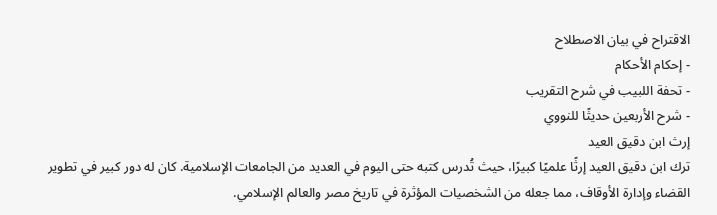الاقتراح في بيان الاصطلاح
- إحكام الأحكام
- تحفة اللبيب في شرح التقريب
- شرح الأربعين حديثًا للنووي
إرث ابن دقيق العيد
ترك ابن دقيق العيد إرثًا علميًا كبيرًا، حيث تُدرس كتبه حتى اليوم في العديد من الجامعات الإسلامية. كان له دور كبير في تطوير القضاء وإدارة الأوقاف، مما جعله من الشخصيات المؤثرة في تاريخ مصر والعالم الإسلامي.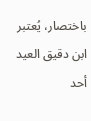باختصار، يُعتبر ابن دقيق العيد أحد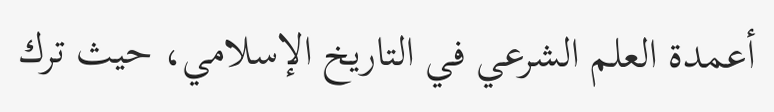أعمدة العلم الشرعي في التاريخ الإسلامي، حيث ترك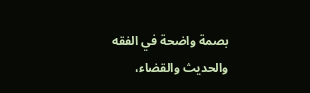بصمة واضحة في الفقه والحديث والقضاء،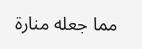مما جعله منارة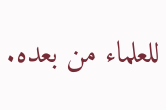للعلماء من بعده.